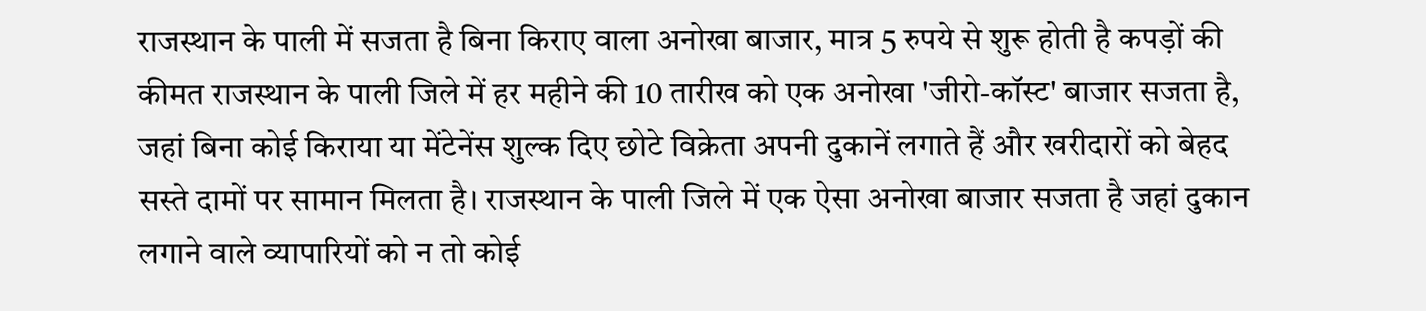राजस्थान के पाली में सजता है बिना किराए वाला अनोखा बाजार, मात्र 5 रुपये से शुरू होती है कपड़ों की कीमत राजस्थान के पाली जिले में हर महीने की 10 तारीख को एक अनोखा 'जीरो-कॉस्ट' बाजार सजता है, जहां बिना कोई किराया या मेंटेनेंस शुल्क दिए छोटे विक्रेता अपनी दुकानें लगाते हैं और खरीदारों को बेहद सस्ते दामों पर सामान मिलता है। राजस्थान के पाली जिले में एक ऐसा अनोखा बाजार सजता है जहां दुकान लगाने वाले व्यापारियों को न तो कोई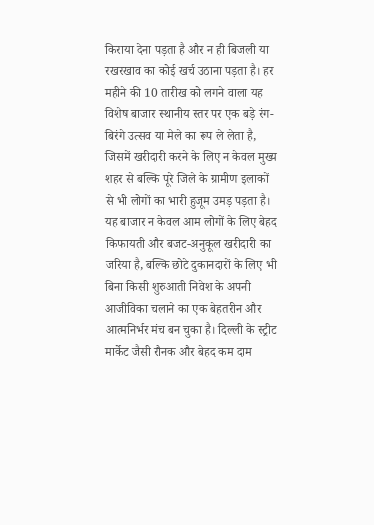किराया देना पड़ता है और न ही बिजली या रखरखाव का कोई खर्च उठाना पड़ता है। हर महीने की 10 तारीख को लगने वाला यह विशेष बाजार स्थानीय स्तर पर एक बड़े रंग-बिरंगे उत्सव या मेले का रूप ले लेता है, जिसमें खरीदारी करने के लिए न केवल मुख्य शहर से बल्कि पूरे जिले के ग्रामीण इलाकों से भी लोगों का भारी हुजूम उमड़ पड़ता है। यह बाजार न केवल आम लोगों के लिए बेहद किफायती और बजट-अनुकूल खरीदारी का जरिया है, बल्कि छोटे दुकानदारों के लिए भी बिना किसी शुरुआती निवेश के अपनी आजीविका चलाने का एक बेहतरीन और आत्मनिर्भर मंच बन चुका है। दिल्ली के स्ट्रीट मार्केट जैसी रौनक और बेहद कम दाम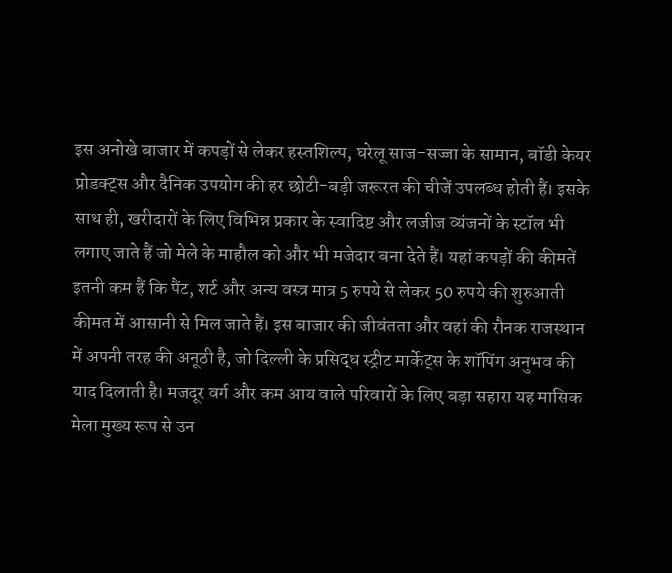इस अनोखे बाजार में कपड़ों से लेकर हस्तशिल्प, घरेलू साज-सज्जा के सामान, बॉडी केयर प्रोडक्ट्स और दैनिक उपयोग की हर छोटी-बड़ी जरूरत की चीजें उपलब्ध होती हैं। इसके साथ ही, खरीदारों के लिए विभिन्न प्रकार के स्वादिष्ट और लजीज व्यंजनों के स्टॉल भी लगाए जाते हैं जो मेले के माहौल को और भी मजेदार बना देते हैं। यहां कपड़ों की कीमतें इतनी कम हैं कि पैंट, शर्ट और अन्य वस्त्र मात्र 5 रुपये से लेकर 50 रुपये की शुरुआती कीमत में आसानी से मिल जाते हैं। इस बाजार की जीवंतता और वहां की रौनक राजस्थान में अपनी तरह की अनूठी है, जो दिल्ली के प्रसिद्ध स्ट्रीट मार्केट्स के शॉपिंग अनुभव की याद दिलाती है। मजदूर वर्ग और कम आय वाले परिवारों के लिए बड़ा सहारा यह मासिक मेला मुख्य रूप से उन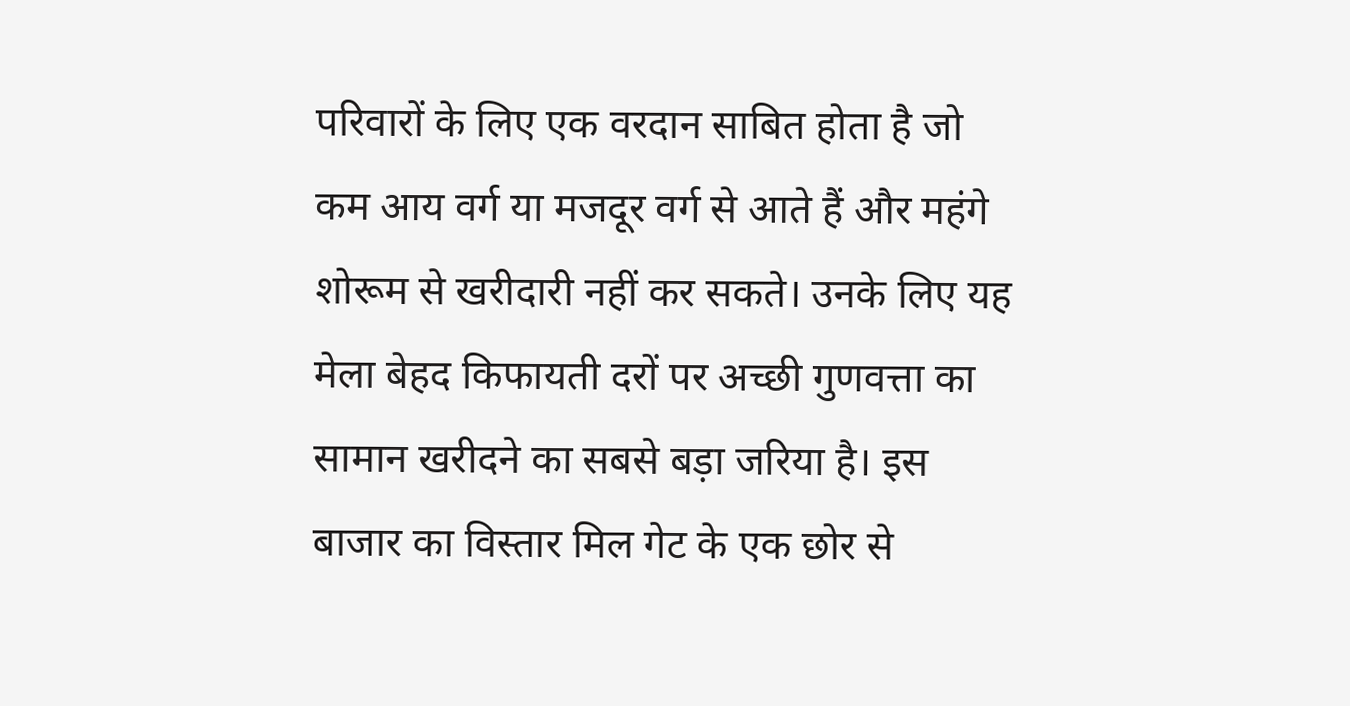परिवारों के लिए एक वरदान साबित होता है जो कम आय वर्ग या मजदूर वर्ग से आते हैं और महंगे शोरूम से खरीदारी नहीं कर सकते। उनके लिए यह मेला बेहद किफायती दरों पर अच्छी गुणवत्ता का सामान खरीदने का सबसे बड़ा जरिया है। इस बाजार का विस्तार मिल गेट के एक छोर से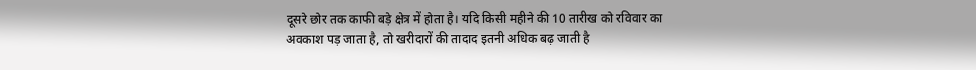दूसरे छोर तक काफी बड़े क्षेत्र में होता है। यदि किसी महीने की 10 तारीख को रविवार का अवकाश पड़ जाता है, तो खरीदारों की तादाद इतनी अधिक बढ़ जाती है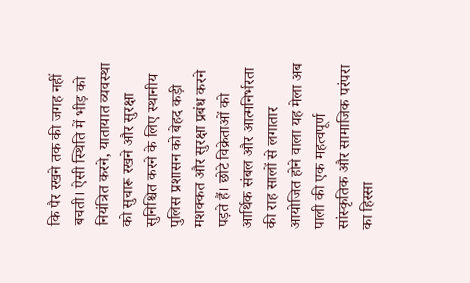कि पैर रखने तक की जगह नहीं बचती। ऐसी स्थिति में भीड़ को नियंत्रित करने, यातायात व्यवस्था को सुचारू रखने और सुरक्षा सुनिश्चित करने के लिए स्थानीय पुलिस प्रशासन को बेहद कड़ी मशक्कत और सुरक्षा प्रबंध करने पड़ते हैं। छोटे विक्रेताओं को आर्थिक संबल और आत्मनिर्भरता की राह सालों से लगातार आयोजित होने वाला यह मेला अब पाली की एक महत्वपूर्ण सांस्कृतिक और सामाजिक परंपरा का हिस्सा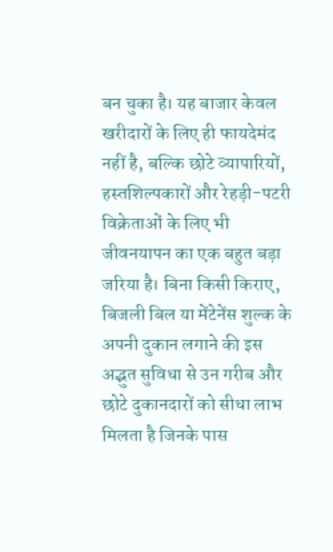बन चुका है। यह बाजार केवल खरीदारों के लिए ही फायदेमंद नहीं है, बल्कि छोटे व्यापारियों, हस्तशिल्पकारों और रेहड़ी-पटरी विक्रेताओं के लिए भी जीवनयापन का एक बहुत बड़ा जरिया है। बिना किसी किराए, बिजली बिल या मेंटेनेंस शुल्क के अपनी दुकान लगाने की इस अद्भुत सुविधा से उन गरीब और छोटे दुकानदारों को सीधा लाभ मिलता है जिनके पास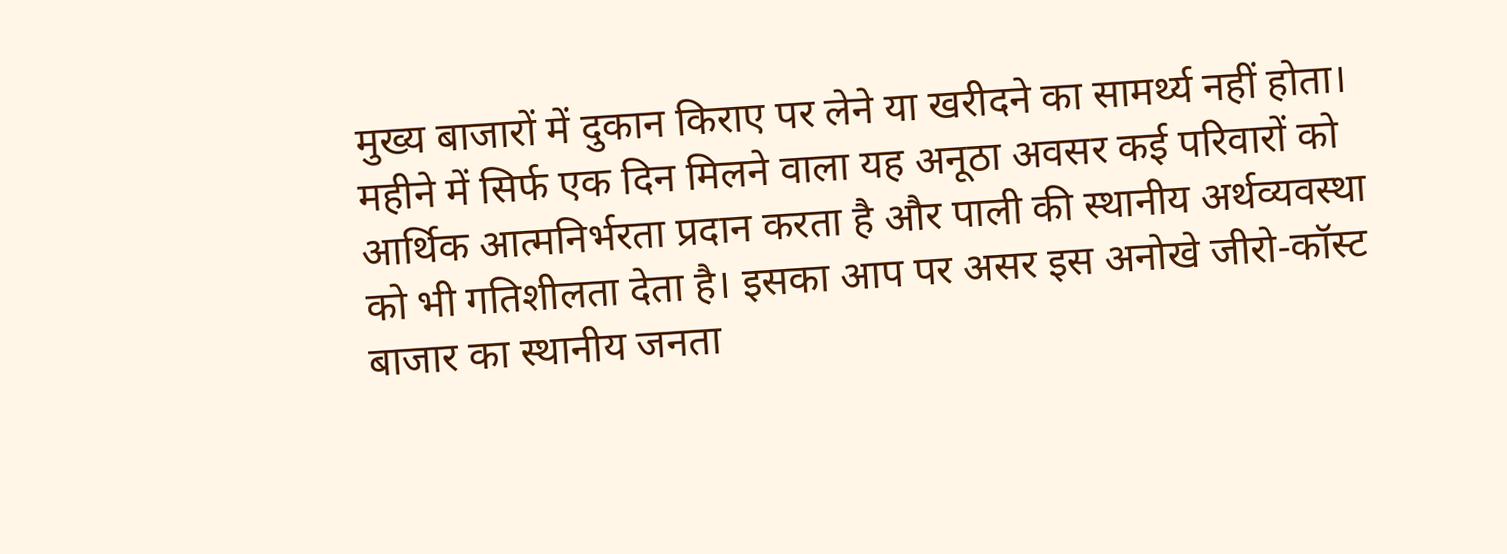मुख्य बाजारों में दुकान किराए पर लेने या खरीदने का सामर्थ्य नहीं होता। महीने में सिर्फ एक दिन मिलने वाला यह अनूठा अवसर कई परिवारों को आर्थिक आत्मनिर्भरता प्रदान करता है और पाली की स्थानीय अर्थव्यवस्था को भी गतिशीलता देता है। इसका आप पर असर इस अनोखे जीरो-कॉस्ट बाजार का स्थानीय जनता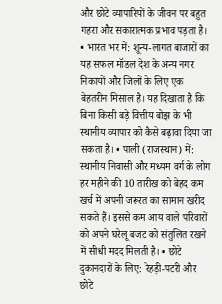और छोटे व्यापारियों के जीवन पर बहुत गहरा और सकारात्मक प्रभाव पड़ता है। • भारत भर में: शून्य-लागत बाजारों का यह सफल मॉडल देश के अन्य नगर निकायों और जिलों के लिए एक बेहतरीन मिसाल है। यह दिखाता है कि बिना किसी बड़े वित्तीय बोझ के भी स्थानीय व्यापार को कैसे बढ़ावा दिया जा सकता है। • पाली (राजस्थान) में: स्थानीय निवासी और मध्यम वर्ग के लोग हर महीने की 10 तारीख को बेहद कम खर्च में अपनी जरूरत का सामान खरीद सकते हैं। इससे कम आय वाले परिवारों को अपने घरेलू बजट को संतुलित रखने में सीधी मदद मिलती है। • छोटे दुकानदारों के लिए: रेहड़ी-पटरी और छोटे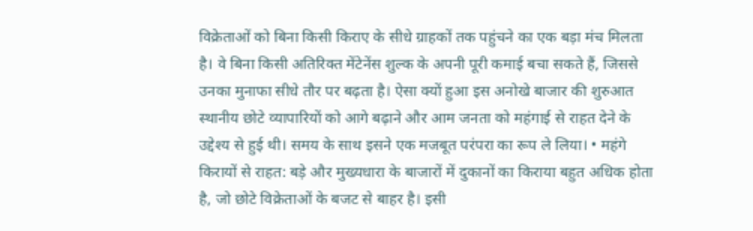विक्रेताओं को बिना किसी किराए के सीधे ग्राहकों तक पहुंचने का एक बड़ा मंच मिलता है। वे बिना किसी अतिरिक्त मेंटेनेंस शुल्क के अपनी पूरी कमाई बचा सकते हैं, जिससे उनका मुनाफा सीधे तौर पर बढ़ता है। ऐसा क्यों हुआ इस अनोखे बाजार की शुरुआत स्थानीय छोटे व्यापारियों को आगे बढ़ाने और आम जनता को महंगाई से राहत देने के उद्देश्य से हुई थी। समय के साथ इसने एक मजबूत परंपरा का रूप ले लिया। • महंगे किरायों से राहत: बड़े और मुख्यधारा के बाजारों में दुकानों का किराया बहुत अधिक होता है, जो छोटे विक्रेताओं के बजट से बाहर है। इसी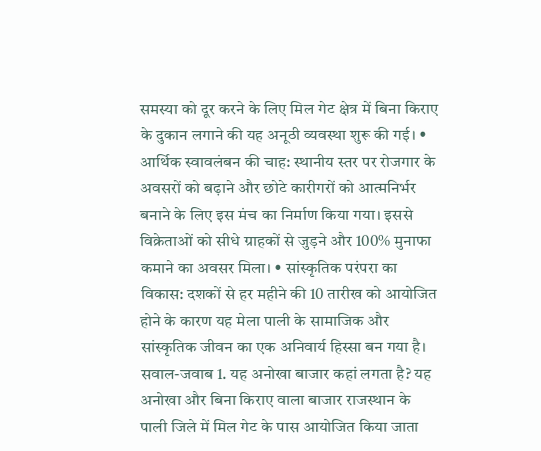समस्या को दूर करने के लिए मिल गेट क्षेत्र में बिना किराए के दुकान लगाने की यह अनूठी व्यवस्था शुरू की गई। • आर्थिक स्वावलंबन की चाह: स्थानीय स्तर पर रोजगार के अवसरों को बढ़ाने और छोटे कारीगरों को आत्मनिर्भर बनाने के लिए इस मंच का निर्माण किया गया। इससे विक्रेताओं को सीधे ग्राहकों से जुड़ने और 100% मुनाफा कमाने का अवसर मिला। • सांस्कृतिक परंपरा का विकास: दशकों से हर महीने की 10 तारीख को आयोजित होने के कारण यह मेला पाली के सामाजिक और सांस्कृतिक जीवन का एक अनिवार्य हिस्सा बन गया है। सवाल-जवाब 1. यह अनोखा बाजार कहां लगता है? यह अनोखा और बिना किराए वाला बाजार राजस्थान के पाली जिले में मिल गेट के पास आयोजित किया जाता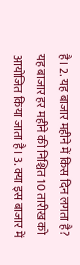है। 2. यह बाजार महीने में किस दिन लगता है? यह बाजार हर महीने की निश्चित 10 तारीख को आयोजित किया जाता है। 3. क्या इस बाजार में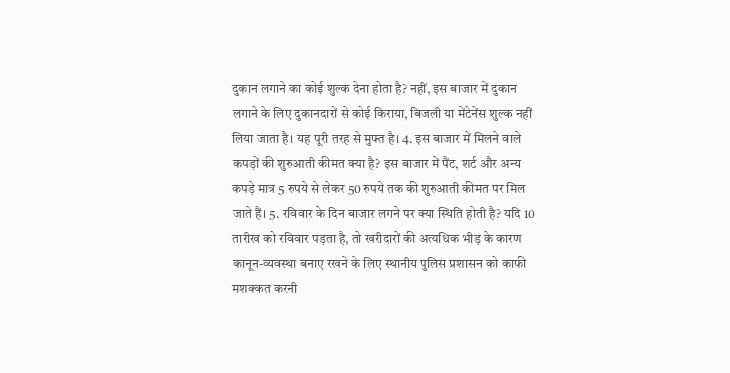दुकान लगाने का कोई शुल्क देना होता है? नहीं, इस बाजार में दुकान लगाने के लिए दुकानदारों से कोई किराया, बिजली या मेंटेनेंस शुल्क नहीं लिया जाता है। यह पूरी तरह से मुफ्त है। 4. इस बाजार में मिलने वाले कपड़ों की शुरुआती कीमत क्या है? इस बाजार में पैंट, शर्ट और अन्य कपड़े मात्र 5 रुपये से लेकर 50 रुपये तक की शुरुआती कीमत पर मिल जाते हैं। 5. रविवार के दिन बाजार लगने पर क्या स्थिति होती है? यदि 10 तारीख को रविवार पड़ता है, तो खरीदारों की अत्यधिक भीड़ के कारण कानून-व्यवस्था बनाए रखने के लिए स्थानीय पुलिस प्रशासन को काफी मशक्कत करनी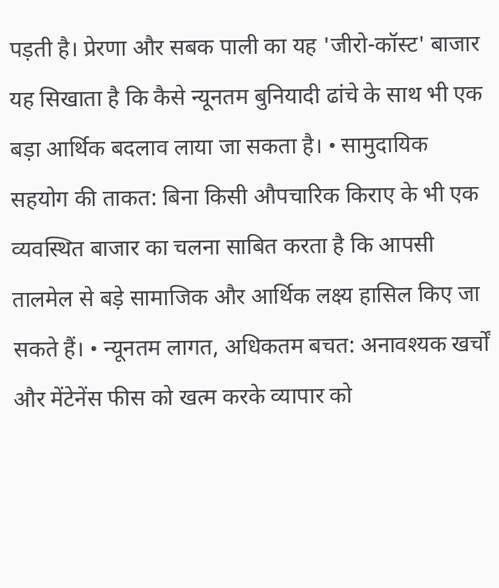पड़ती है। प्रेरणा और सबक पाली का यह 'जीरो-कॉस्ट' बाजार यह सिखाता है कि कैसे न्यूनतम बुनियादी ढांचे के साथ भी एक बड़ा आर्थिक बदलाव लाया जा सकता है। • सामुदायिक सहयोग की ताकत: बिना किसी औपचारिक किराए के भी एक व्यवस्थित बाजार का चलना साबित करता है कि आपसी तालमेल से बड़े सामाजिक और आर्थिक लक्ष्य हासिल किए जा सकते हैं। • न्यूनतम लागत, अधिकतम बचत: अनावश्यक खर्चों और मेंटेनेंस फीस को खत्म करके व्यापार को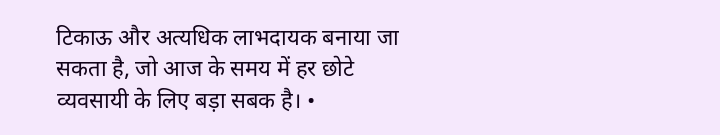टिकाऊ और अत्यधिक लाभदायक बनाया जा सकता है, जो आज के समय में हर छोटे व्यवसायी के लिए बड़ा सबक है। •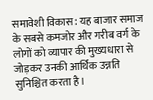समावेशी विकास: यह बाजार समाज के सबसे कमजोर और गरीब वर्ग के लोगों को व्यापार की मुख्यधारा से जोड़कर उनकी आर्थिक उन्नति सुनिश्चित करता है।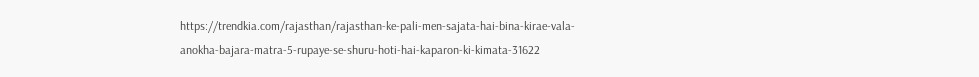https://trendkia.com/rajasthan/rajasthan-ke-pali-men-sajata-hai-bina-kirae-vala-anokha-bajara-matra-5-rupaye-se-shuru-hoti-hai-kaparon-ki-kimata-31622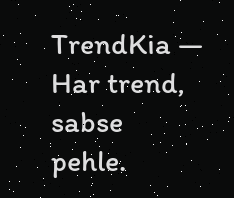TrendKia — Har trend, sabse pehle.